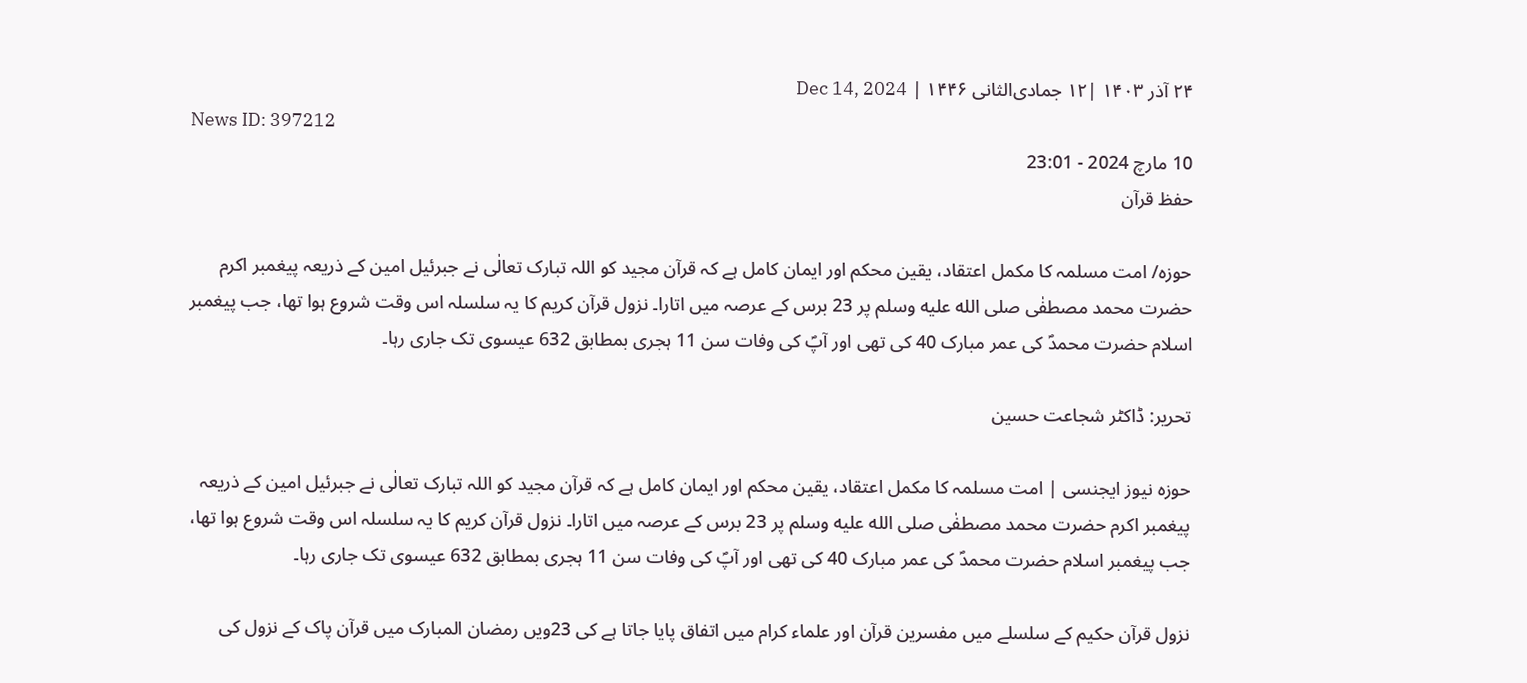۲۴ آذر ۱۴۰۳ |۱۲ جمادی‌الثانی ۱۴۴۶ | Dec 14, 2024
News ID: 397212
10 مارچ 2024 - 23:01
حفظ قرآن

حوزہ/ امت مسلمہ کا مکمل اعتقاد، یقین محکم اور ایمان کامل ہے کہ قرآن مجید کو اللہ تبارک تعالٰی نے جبرئیل امین کے ذریعہ پیغمبر اکرم حضرت محمد مصطفٰی صلى الله عليه وسلم پر 23 برس کے عرصہ میں اتارا۔ نزول قرآن کریم کا یہ سلسلہ اس وقت شروع ہوا تھا، جب پیغمبر اسلام حضرت محمدؐ کی عمر مبارک 40 کی تھی اور آپؐ کی وفات سن 11 ہجری بمطابق 632 عیسوی تک جاری رہا۔

تحریر: ڈاکٹر شجاعت حسین

حوزہ نیوز ایجنسی | امت مسلمہ کا مکمل اعتقاد، یقین محکم اور ایمان کامل ہے کہ قرآن مجید کو اللہ تبارک تعالٰی نے جبرئیل امین کے ذریعہ پیغمبر اکرم حضرت محمد مصطفٰی صلى الله عليه وسلم پر 23 برس کے عرصہ میں اتارا۔ نزول قرآن کریم کا یہ سلسلہ اس وقت شروع ہوا تھا، جب پیغمبر اسلام حضرت محمدؐ کی عمر مبارک 40 کی تھی اور آپؐ کی وفات سن 11 ہجری بمطابق 632 عیسوی تک جاری رہا۔

نزول قرآن حکیم کے سلسلے میں مفسرین قرآن اور علماء کرام میں اتفاق پایا جاتا ہے کی 23ویں رمضان المبارک میں قرآن پاک کے نزول کی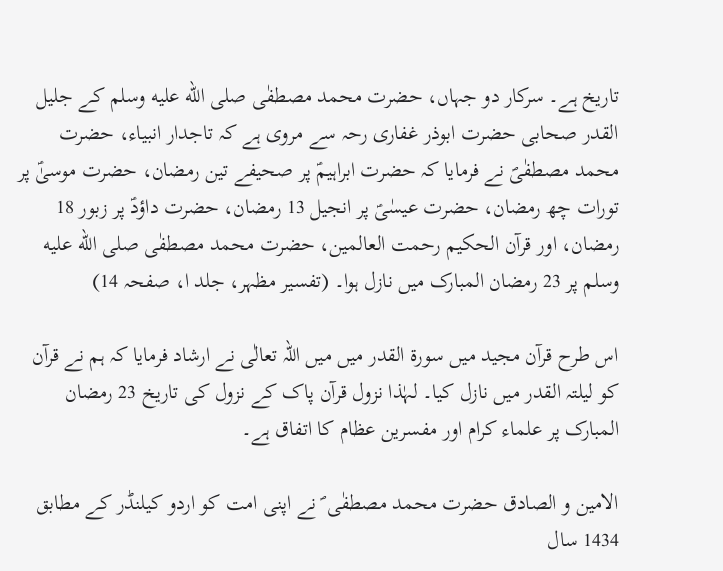تاریخ ہے۔ سرکار دو جہاں، حضرت محمد مصطفٰی صلى الله عليه وسلم کے جلیل القدر صحابی حضرت ابوذر غفاری رحہ سے مروی ہے کہ تاجدار انبیاء، حضرت محمد مصطفٰیؐ نے فرمایا کہ حضرت ابراہیمؑ پر صحیفے تین رمضان، حضرت موسیٰؑ پر تورات چھ رمضان، حضرت عیسٰیؑ پر انجیل 13 رمضان، حضرت داؤدؑ پر زبور 18 رمضان، اور قرآن الحکیم رحمت العالمین، حضرت محمد مصطفٰی صلى الله عليه وسلم پر 23 رمضان المبارک میں نازل ہوا۔ (تفسیر مظہر، جلد ا، صفحہ 14)

اس طرح قرآن مجید میں سورۃ القدر میں میں اللہ تعالٰی نے ارشاد فرمایا کہ ہم نے قرآن کو لیلتہ القدر میں نازل کیا۔ لہٰذا نزول قرآن پاک کے نزول کی تاریخ 23 رمضان المبارک پر علماء کرام اور مفسرین عظام کا اتفاق ہے۔

الامین و الصادق حضرت محمد مصطفٰی ؐ نے اپنی امت کو اردو کیلنڈر کے مطابق 1434 سال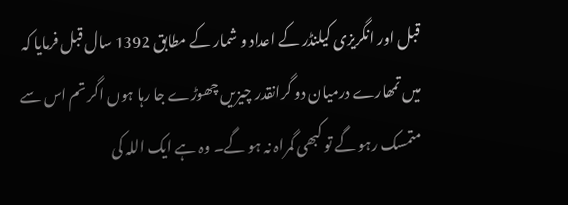قبل اور انگریزی کیلنڈر کے اعداد و شمار کے مطابق 1392 سال قبل فرمایا کہ میں تمھارے درمیان دو گرانقدر چیزیں چھوڑے جا رہا ہوں اگر تم اس سے متمسک رہو گے تو کبھی گمراہ نہ ہو گے۔ وہ ہے ایک اللہ کی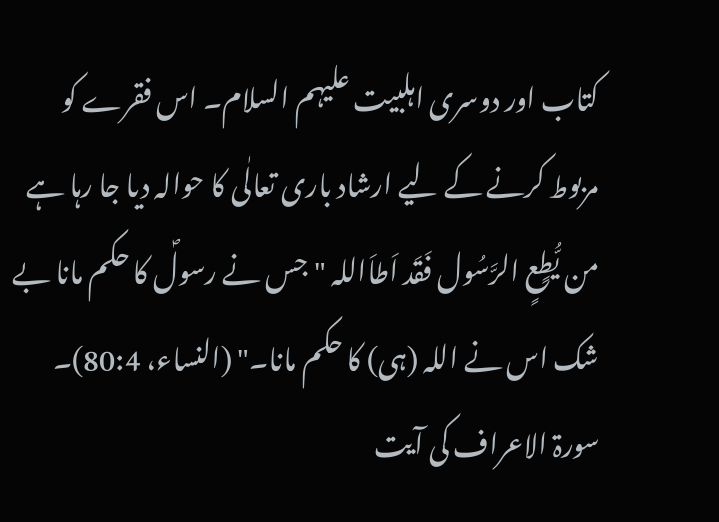کتاب اور دوسری اہلبیت علیہم السلام۔ اس فقرے کو مربوط کرنے کے لیے ارشاد باری تعالٰی کا حوالہ دیا جا رہا ہے من یُّطٍعٍ الرَّسُول فَقَد اَطاَاللہ "جس نے رسولؐ کا حکم مانا بے شک اس نے اللہ (ہی) کا حکم مانا۔" (النساء، 80:4)۔ سورۃ الاعراف کی آیت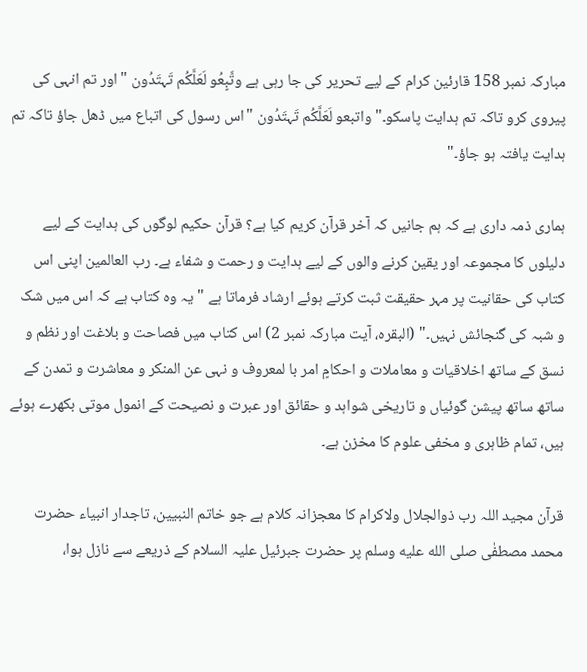مبارکہ نمبر 158 قارئین کرام کے لیے تحریر کی جا رہی ہے وتَّبٍعُو لَعَلَّکُم تَہتَدُون "اور تم انہی کی پیروی کرو تاکہ تم ہدایت پاسکو۔" واتبعو لَعَلَّکُم تَہتَدُون "اس رسول کی اتباع میں ڈھل جاؤ تاکہ تم ہدایت یافتہ ہو جاؤ۔"

ہماری ذمہ داری ہے کہ ہم جانیں کہ آخر قرآن کریم کیا ہے؟ قرآن حکیم لوگوں کی ہدایت کے لیے دلیلوں کا مجموعہ اور یقین کرنے والوں کے لیے ہدایت و رحمت و شفاء ہے۔ رب العالمین اپنی اس کتاب کی حقانیت پر مہر حقیقت ثبت کرتے ہوئے ارشاد فرماتا ہے "یہ وہ کتاب ہے کہ اس میں شک و شبہ کی گنجائش نہیں۔" (البقرہ، آیت مبارکہ نمبر 2) اس کتاب میں فصاحت و بلاغت اور نظم و نسق کے ساتھ اخلاقیات و معاملات و احکامٍ امر با لمعروف و نہی عن المنکر و معاشرت و تمدن کے ساتھ ساتھ پیشن گوئیاں و تاریخی شواہد و حقائق اور عبرت و نصیحت کے انمول موتی بکھرے ہوئے ہیں، تمام ظاہری و مخفی علوم کا مخزن ہے۔

قرآن مجید اللہ رب ذوالجلال ولاکرام کا معجزانہ کلام ہے جو خاتم النبیین، تاجدار انبیاء حضرت محمد مصطفٰی صلى الله عليه وسلم پر حضرت جبرئیل علیہ السلام کے ذریعے سے نازل ہوا،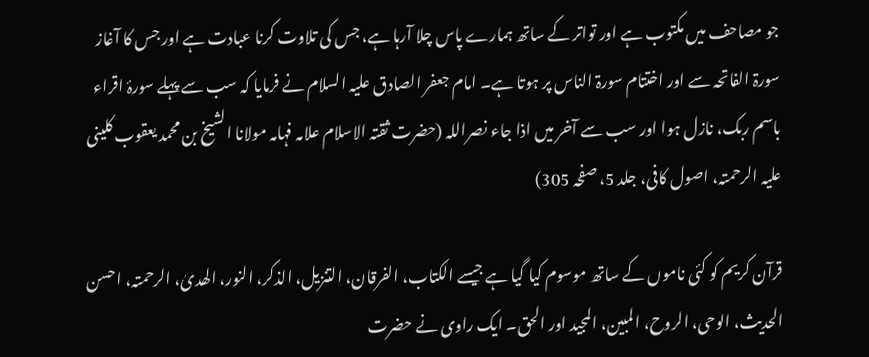جو مصاحف میں مکتوب ہے اور تواتر کے ساتھ ہمارے پاس چلا آرہا ہے، جس کی تلاوت کرنا عبادت ہے اور جس کا آغاز سورۃ الفاتحہ سے اور اختتام سورۃ الناس پر ہوتا ہے۔ امام جعفر الصادق علیہ السلام نے فرمایا کہ سب سے پہلے سورۂ اقراء باسم ربک، نازل ہوا اور سب سے آخر میں اذا جاء نصراللہ (حضرت ثقتہ الاسلام علامہ فہامہ مولانا الشیخ بن محمد یعقوب کلینی علیہ الرحمتہ، اصول کافی، جلد 5، صفحہ 305)

قرآن کریم کو کئی ناموں کے ساتھ موسوم کیا گیا ہے جیسے الکتاب، الفرقان، التنزیل، الذکر، النور، الھدیٰ، الرحمتہ، احسن الحدیث، الوحی، الروح، المبین، المجید اور الحق۔ ایک راوی نے حضرت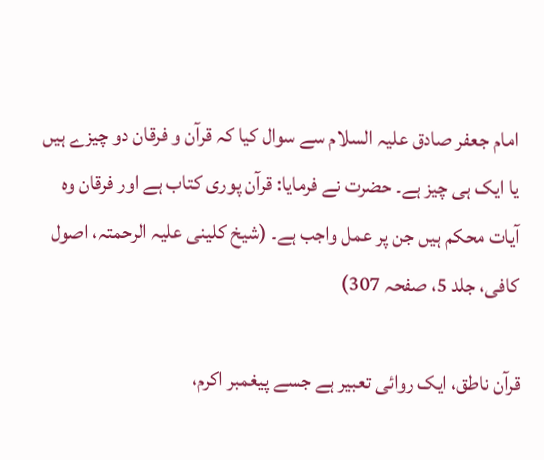امام جعفر صادق علیہ السلام سے سوال کیا کہ قرآن و فرقان دو چیزے ہیں یا ایک ہی چیز ہے۔ حضرت نے فرمایا: قرآن پوری کتاب ہے اور فرقان وہ آیات محکم ہیں جن پر عمل واجب ہے۔ (شیخ کلینی علیہ الرحمتہ، اصول کافی، جلد 5، صفحہ 307)

قرآن ناطق، ایک روائی تعبیر ہے جسے پیغمبر اکرم،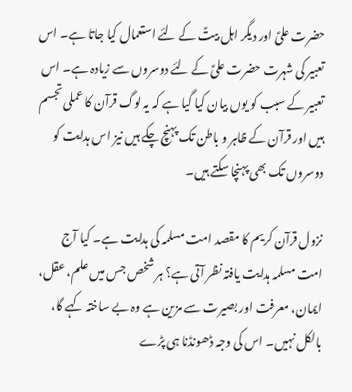حضرت علیؑ اور دیگر اہل‌ بیتؑ کے لئے استعمال کیا جاتا ہے۔ اس تعبیر کی شہرت حضرت علیؑ کے لئے دوسروں سے زیادہ ہے۔ اس تعبیر کے سبب کو یوں بیان کیا گیا ہے کہ یہ لوگ قرآن کا عملی تجسم ہیں اور قرآن کے ظاہر و باطن تک پہنچ چکے ہیں نیز اس ہدایت کو دوسروں تک بھی پہنچا سکتے ہیں۔

نزول قرآن کریم کا مقصد امت مسلمہ کی ہدایت ہے۔ کیا آج امت مسلمہ ہدایت یافتہ نظر آتی ہے؟ ہر شخص جس میں علم، عقل، ایمان، معرفت اور بصیرت سے مزین ہے وہ بے ساختہ کہے گا، بالکل نہیں۔ اس کی وجہ ڈھونڈنا ہی پڑے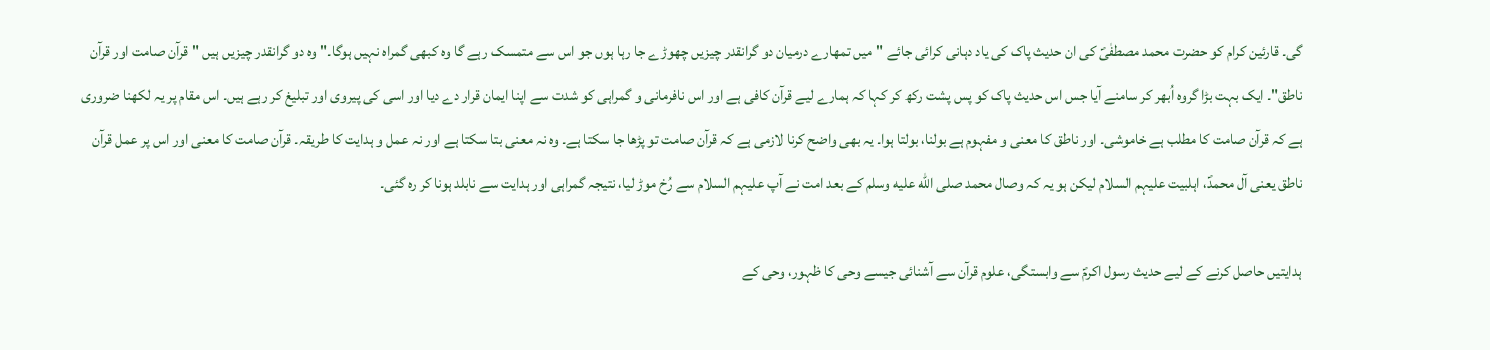گی۔ قارئین کرام کو حضرت محمد مصطفٰیؐ کی ان حدیث پاک کی یاد دہانی کرائی جائے "میں تمھارے درمیان دو گرانقدر چیزیں چھوڑے جا رہا ہوں جو اس سے متمسک رہے گا وہ کبھی گمراہ نہیں ہوگا۔" وہ دو گرانقدر چیزیں ہیں "قرآن صامت اور قرآن ناطق"۔ ایک بہت بڑا گروہ اُبھر کر سامنے آیا جس اس حدیث پاک کو پس پشت رکھ کر کہا کہ ہمارے لیے قرآن کافی ہے اور اس نافرمانی و گمراہی کو شدت سے اپنا ایمان قرار دے دیا اور اسی کی پیروی اور تبلیغ کر رہے ہیں۔ اس مقام پر یہ لکھنا ضروری ہے کہ قرآن صامت کا مطلب ہے خاموشی۔ اور ناطق کا معنی و مفہوم ہے بولنا، بولتا ہوا۔ یہ بھی واضح کرنا لازمی ہے کہ قرآن صامت تو پڑھا جا سکتا ہے۔ وہ نہ معنی بتا سکتا ہے اور نہ عمل و ہدایت کا طریقہ۔ قرآن صامت کا معنی اور اس پر عمل قرآن ناطق یعنی آل محمدؐ، اہلبیت علیہم السلام لیکن ہو یہ کہ وصال محمد صلى الله عليه وسلم کے بعد امت نے آپ علیہم السلام سے رُخ موڑ لیا، نتیجہ گمراہی اور ہدایت سے نابلد ہونا کر رہ گئی۔

ہدایتیں حاصل کرنے کے لیے حدیث رسول اکرمؐ سے وابستگی، علوم قرآن سے آشنائی جیسے وحی کا ظہور، وحی کے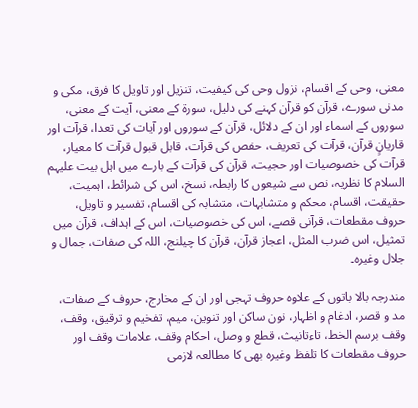معنی، وحی کے اقسام، نزول وحی کی کیفیت، تنزیل اور تاویل کا فرق، مکی و مدنی سورے، قرآن کو قرآن کہنے کی دلیل، سورۃ کے معنی، آیت کے معنی، سوروں کے اسماء اور ان کے دلائل، قرآن کے سوروں اور آیات کی تعدا، قرآت اور قاریانٍ قرآن، قرآت کی تعریف، حفص کی قرآت، قابل قبول قرآت کا معیار، قرآت کی خصوصیات اور حجیت، قرآن کی قرآت کے بارے میں اہل بیت علیہم السلام کا نظریہ، نص سے شیعوں کا رابطہ، نسخ، اس کی شرائط، اہمیت، حقیقت، اقسام، محکم و متشابہات، متشابہ کی اقسام، تفسیر و تاویل، حروف مقطعات، قرآنی قصے، اس کی خصوصیات، اس کے اہداف، قرآن میں تمثیل، اس ضرب المثل، اعجاز قرآن، قرآن کا چیلنج، اللہ کی صفات، جمال و جلال وغیرہ۔

مندرجہ بالا باتوں کے علاوہ حروف تہجی اور ان کے مخارج، حروف کے صفات، مد و قصر، ادغام و اظہار، نون ساکن اور تنوین، میم، تفخیم و ترقیق، وقف، وقف برسم الخط، تاءتانیث، قطع و وصل، احکام وقف، علامات وقف اور حروف مقطعات کا تلفظ وغیرہ بھی کا مطالعہ لازمی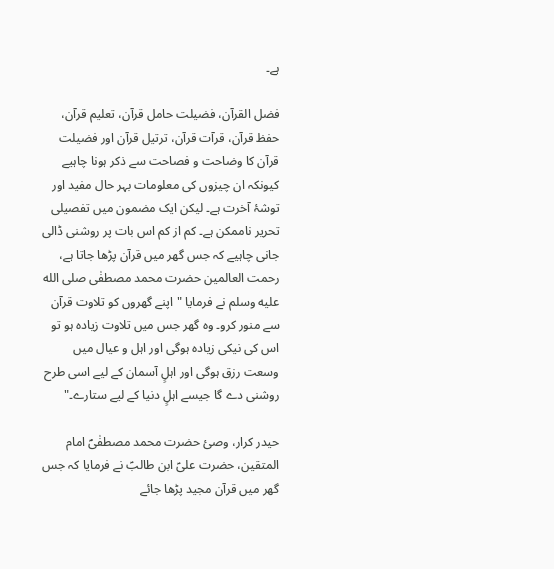ہے۔

فضل القرآن، فضیلت حامل قرآن، تعلیم قرآن، حفظ قرآن، قرآت قرآن، ترتیل قرآن اور فضیلت قرآن کا وضاحت و فصاحت سے ذکر ہونا چاہیے کیونکہ ان چیزوں کی معلومات بہر حال مفید اور توشۂ آخرت ہے۔ لیکن ایک مضمون میں تفصیلی تحریر ناممکن ہے۔ کم از کم اس بات پر روشنی ڈالی جانی چاہیے کہ جس گھر میں قرآن پڑھا جاتا ہے، رحمت العالمین حضرت محمد مصطفٰی صلى الله عليه وسلم نے فرمایا "اپنے گھروں کو تلاوت قرآن سے منور کرو۔ وہ گھر جس میں تلاوت زیادہ ہو تو اس کی نیکی زیادہ ہوگی اور اہل و عیال میں وسعت رزق ہوگی اور اہلٍ آسمان کے لیے اسی طرح روشنی دے گا جیسے اہلٍ دنیا کے لیے ستارے۔"

حیدر کرار، وصیٔ حضرت محمد مصطفٰیؐ امام المتقین، حضرت علیؑ ابن طالبؑ نے فرمایا کہ جس گھر میں قرآن مجید پڑھا جائے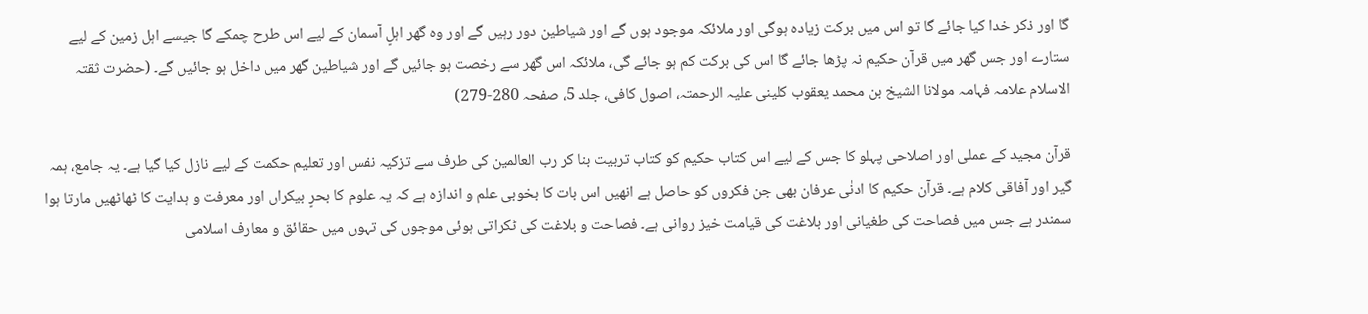گا اور ذکر خدا کیا جائے گا تو اس میں برکت زیادہ ہوگی اور ملائکہ موجود ہوں گے اور شیاطین دور رہیں گے اور وہ گھر اہلٍ آسمان کے لیے اس طرح چمکے گا جیسے اہل زمین کے لیے ستارے اور جس گھر میں قرآن حکیم نہ پڑھا جائے گا اس کی برکت کم ہو جائے گی، ملائکہ اس گھر سے رخصت ہو جائیں گے اور شیاطین گھر میں داخل ہو جائیں گے۔ (حضرت ثقتہ الاسلام علامہ فہامہ مولانا الشیخ بن محمد یعقوب کلینی علیہ الرحمتہ، اصول کافی، جلد 5، صفحہ 280-279)

قرآن مجید کے عملی اور اصلاحی پہلو کا جس کے لیے اس کتاب حکیم کو کتاب تربیت بنا کر رب العالمین کی طرف سے تزکیہ نفس اور تعلیم حکمت کے لیے نازل کیا گیا ہے۔ یہ جامع، ہمہ گیر اور آفاقی کلام ہے۔ قرآن حکیم کا ادنٰی عرفان بھی جن فکروں کو حاصل ہے انھیں اس بات کا بخوبی علم و اندازہ ہے کہ یہ علوم کا بحرٍ بیکراں اور معرفت و ہدایت کا ٹھاٹھیں مارتا ہوا سمندر ہے جس میں فصاحت کی طغیانی اور بلاغت کی قیامت خیز روانی ہے۔ فصاحت و بلاغت کی ٹکراتی ہوئی موجوں کی تہوں میں حقائق و معارف اسلامی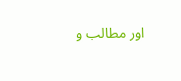اور مطالب و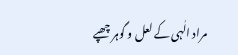مراد الٰہی کے لعل و گوہر چھپے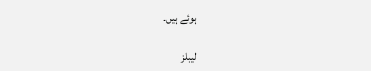ہوئے ہیں۔

لیبلز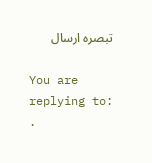تبصرہ ارسال

You are replying to: .